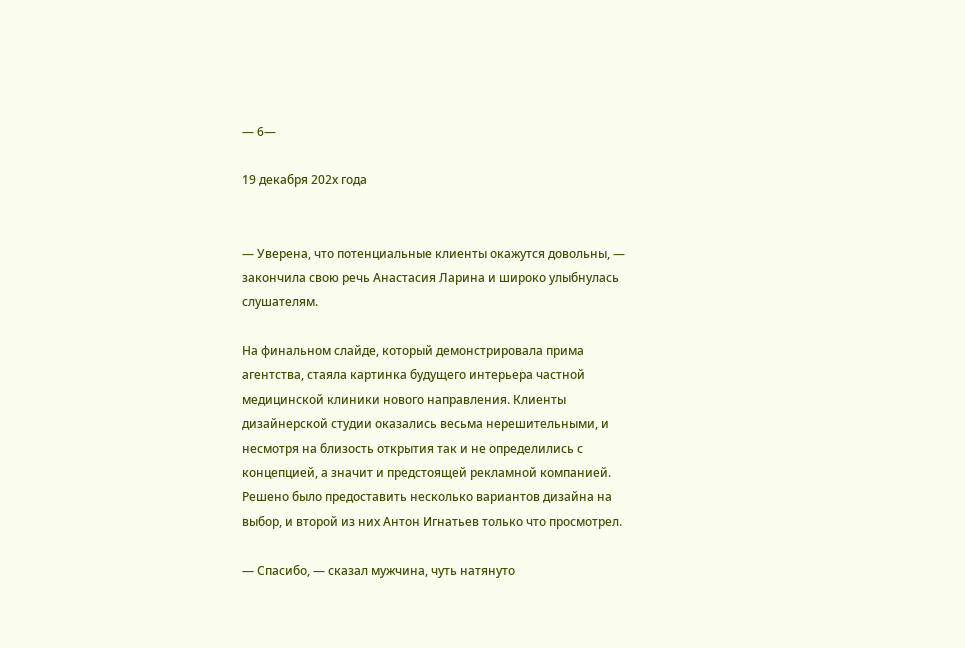— 6—

19 декабря 202х года


— Уверена, что потенциальные клиенты окажутся довольны, — закончила свою речь Анастасия Ларина и широко улыбнулась слушателям.

На финальном слайде, который демонстрировала прима агентства, стаяла картинка будущего интерьера частной медицинской клиники нового направления. Клиенты дизайнерской студии оказались весьма нерешительными, и несмотря на близость открытия так и не определились с концепцией, а значит и предстоящей рекламной компанией. Решено было предоставить несколько вариантов дизайна на выбор, и второй из них Антон Игнатьев только что просмотрел.

— Спасибо, — сказал мужчина, чуть натянуто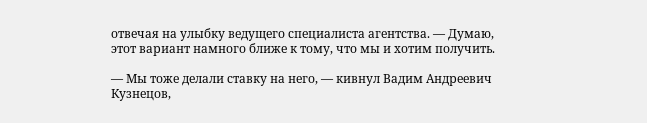отвечая на улыбку ведущего специалиста агентства. — Думаю, этот вариант намного ближе к тому, что мы и хотим получить.

— Мы тоже делали ставку на него, — кивнул Вадим Андреевич Кузнецов,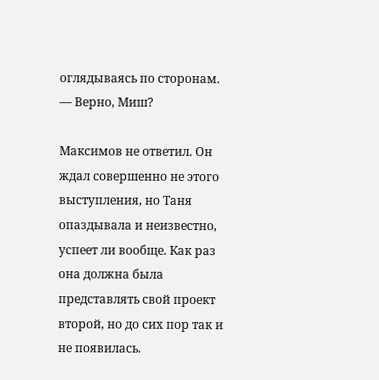оглядываясь по сторонам. — Верно, Миш?

Максимов не ответил. Он ждал совершенно не этого выступления, но Таня опаздывала и неизвестно, успеет ли вообще. Как раз она должна была представлять свой проект второй, но до сих пор так и не появилась.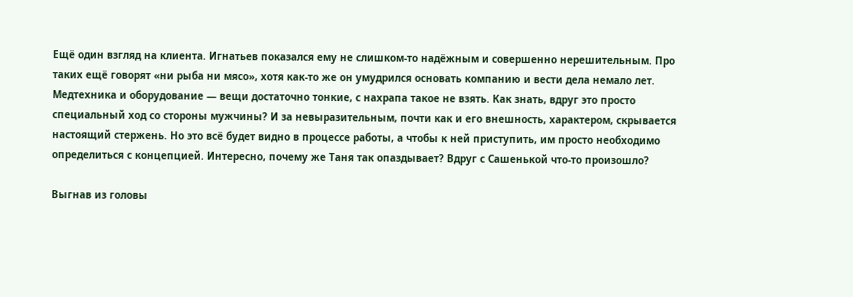Ещё один взгляд на клиента. Игнатьев показался ему не слишком-то надёжным и совершенно нерешительным. Про таких ещё говорят «ни рыба ни мясо», хотя как-то же он умудрился основать компанию и вести дела немало лет. Медтехника и оборудование — вещи достаточно тонкие, с нахрапа такое не взять. Как знать, вдруг это просто специальный ход со стороны мужчины? И за невыразительным, почти как и его внешность, характером, скрывается настоящий стержень. Но это всё будет видно в процессе работы, а чтобы к ней приступить, им просто необходимо определиться с концепцией. Интересно, почему же Таня так опаздывает? Вдруг с Сашенькой что-то произошло?

Выгнав из головы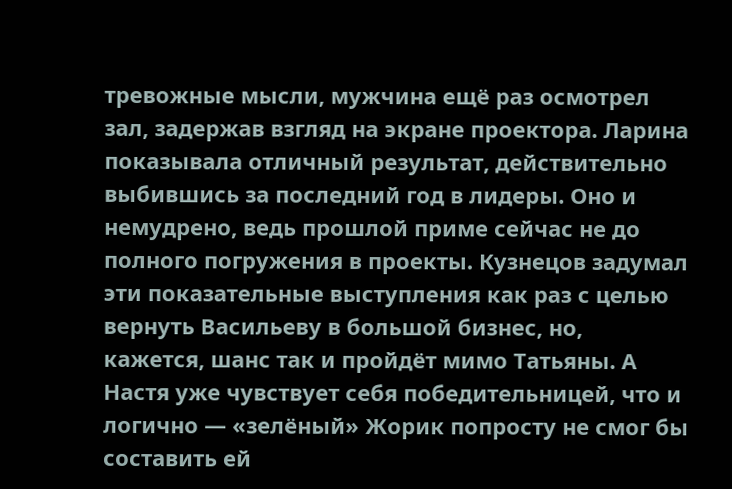тревожные мысли, мужчина ещё раз осмотрел зал, задержав взгляд на экране проектора. Ларина показывала отличный результат, действительно выбившись за последний год в лидеры. Оно и немудрено, ведь прошлой приме сейчас не до полного погружения в проекты. Кузнецов задумал эти показательные выступления как раз с целью вернуть Васильеву в большой бизнес, но, кажется, шанс так и пройдёт мимо Татьяны. А Настя уже чувствует себя победительницей, что и логично — «зелёный» Жорик попросту не смог бы составить ей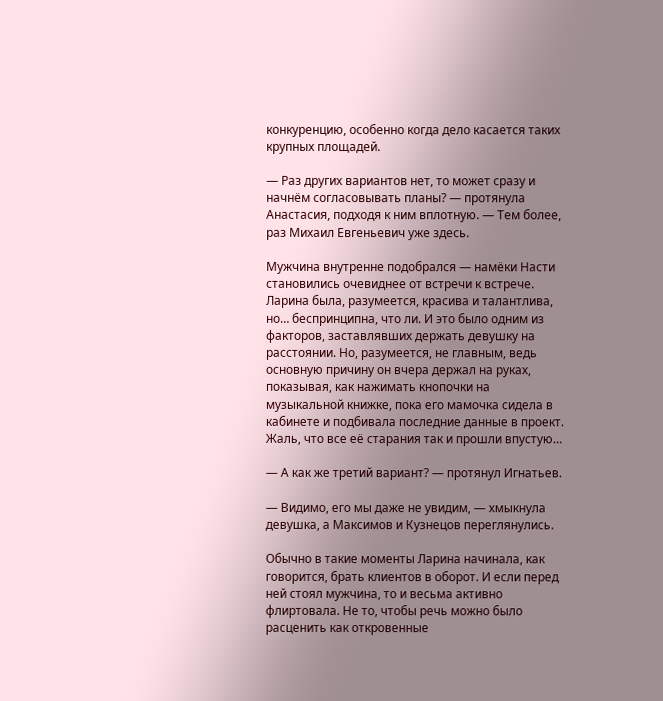конкуренцию, особенно когда дело касается таких крупных площадей.

— Раз других вариантов нет, то может сразу и начнём согласовывать планы? — протянула Анастасия, подходя к ним вплотную. — Тем более, раз Михаил Евгеньевич уже здесь.

Мужчина внутренне подобрался — намёки Насти становились очевиднее от встречи к встрече. Ларина была, разумеется, красива и талантлива, но… беспринципна, что ли. И это было одним из факторов, заставлявших держать девушку на расстоянии. Но, разумеется, не главным, ведь основную причину он вчера держал на руках, показывая, как нажимать кнопочки на музыкальной книжке, пока его мамочка сидела в кабинете и подбивала последние данные в проект. Жаль, что все её старания так и прошли впустую…

— А как же третий вариант? — протянул Игнатьев.

— Видимо, его мы даже не увидим, — хмыкнула девушка, а Максимов и Кузнецов переглянулись.

Обычно в такие моменты Ларина начинала, как говорится, брать клиентов в оборот. И если перед ней стоял мужчина, то и весьма активно флиртовала. Не то, чтобы речь можно было расценить как откровенные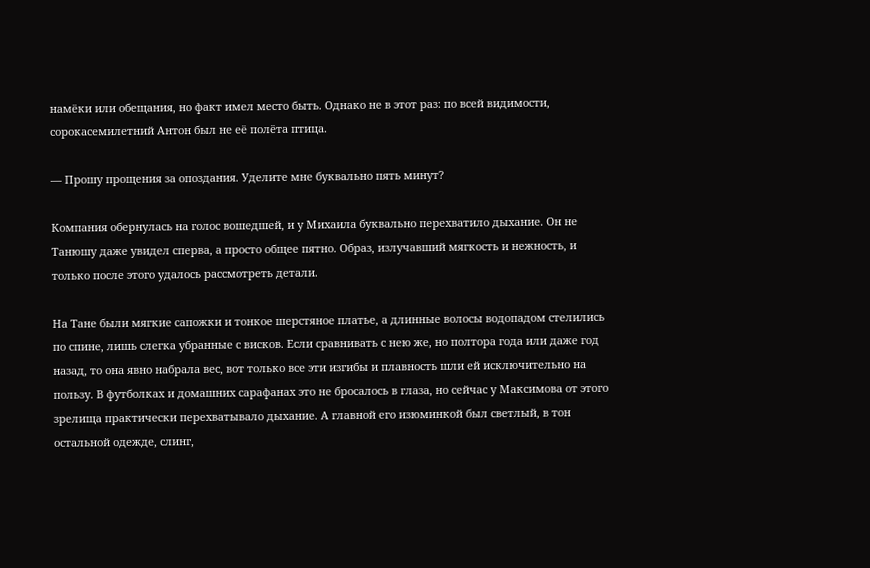намёки или обещания, но факт имел место быть. Однако не в этот раз: по всей видимости, сорокасемилетний Антон был не её полёта птица.

— Прошу прощения за опоздания. Уделите мне буквально пять минут?

Компания обернулась на голос вошедшей, и у Михаила буквально перехватило дыхание. Он не Танюшу даже увидел сперва, а просто общее пятно. Образ, излучавший мягкость и нежность, и только после этого удалось рассмотреть детали.

На Тане были мягкие сапожки и тонкое шерстяное платье, а длинные волосы водопадом стелились по спине, лишь слегка убранные с висков. Если сравнивать с нею же, но полтора года или даже год назад, то она явно набрала вес, вот только все эти изгибы и плавность шли ей исключительно на пользу. В футболках и домашних сарафанах это не бросалось в глаза, но сейчас у Максимова от этого зрелища практически перехватывало дыхание. А главной его изюминкой был светлый, в тон остальной одежде, слинг,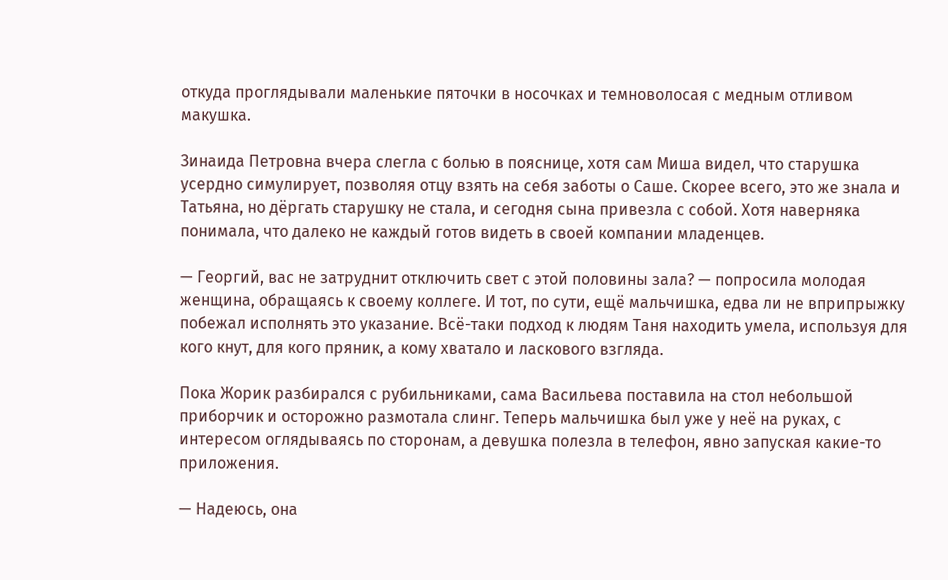откуда проглядывали маленькие пяточки в носочках и темноволосая с медным отливом макушка.

Зинаида Петровна вчера слегла с болью в пояснице, хотя сам Миша видел, что старушка усердно симулирует, позволяя отцу взять на себя заботы о Саше. Скорее всего, это же знала и Татьяна, но дёргать старушку не стала, и сегодня сына привезла с собой. Хотя наверняка понимала, что далеко не каждый готов видеть в своей компании младенцев.

— Георгий, вас не затруднит отключить свет с этой половины зала? — попросила молодая женщина, обращаясь к своему коллеге. И тот, по сути, ещё мальчишка, едва ли не вприпрыжку побежал исполнять это указание. Всё-таки подход к людям Таня находить умела, используя для кого кнут, для кого пряник, а кому хватало и ласкового взгляда.

Пока Жорик разбирался с рубильниками, сама Васильева поставила на стол небольшой приборчик и осторожно размотала слинг. Теперь мальчишка был уже у неё на руках, с интересом оглядываясь по сторонам, а девушка полезла в телефон, явно запуская какие-то приложения.

— Надеюсь, она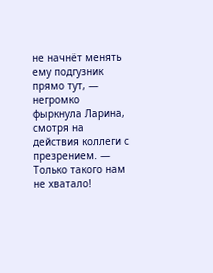не начнёт менять ему подгузник прямо тут, — негромко фыркнула Ларина, смотря на действия коллеги с презрением. — Только такого нам не хватало!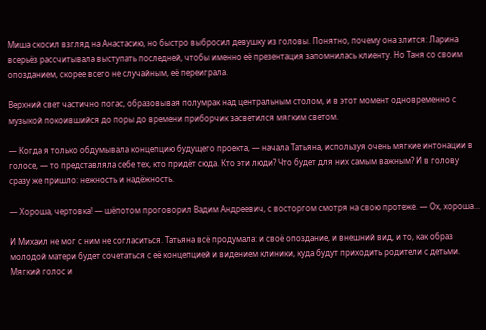Миша скосил взгляд на Анастасию, но быстро выбросил девушку из головы. Понятно, почему она злится: Ларина всерьёз рассчитывала выступать последней, чтобы именно её презентация запомнилась клиенту. Но Таня со своим опозданием, скорее всего не случайным, её переиграла.

Верхний свет частично погас, образовывая полумрак над центральным столом, и в этот момент одновременно с музыкой покоившийся до поры до времени приборчик засветился мягким светом.

— Когда я только обдумывала концепцию будущего проекта, — начала Татьяна, используя очень мягкие интонации в голосе, — то представляла себе тех, кто придёт сюда. Кто эти люди? Что будет для них самым важным? И в голову сразу же пришло: нежность и надёжность.

— Хороша, чертовка! — шёпотом проговорил Вадим Андреевич, с восторгом смотря на свою протеже. — Ох, хороша…

И Михаил не мог с ним не согласиться. Татьяна всё продумала: и своё опоздание, и внешний вид, и то, как образ молодой матери будет сочетаться с её концепцией и видением клиники, куда будут приходить родители с детьми. Мягкий голос и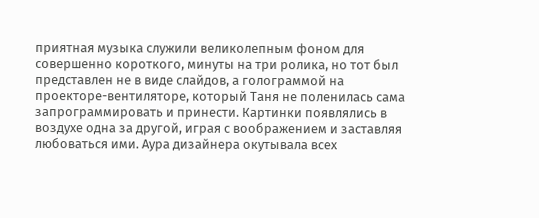приятная музыка служили великолепным фоном для совершенно короткого, минуты на три ролика, но тот был представлен не в виде слайдов, а голограммой на проекторе-вентиляторе, который Таня не поленилась сама запрограммировать и принести. Картинки появлялись в воздухе одна за другой, играя с воображением и заставляя любоваться ими. Аура дизайнера окутывала всех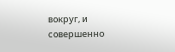вокруг, и совершенно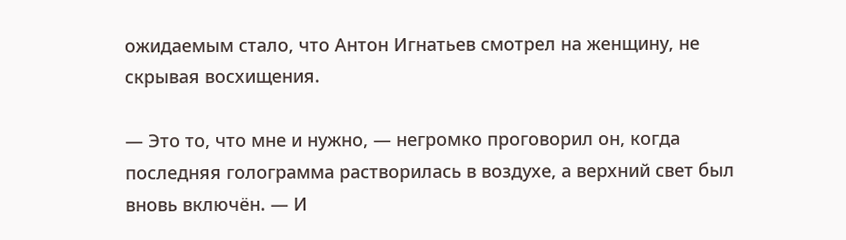ожидаемым стало, что Антон Игнатьев смотрел на женщину, не скрывая восхищения.

— Это то, что мне и нужно, — негромко проговорил он, когда последняя голограмма растворилась в воздухе, а верхний свет был вновь включён. — И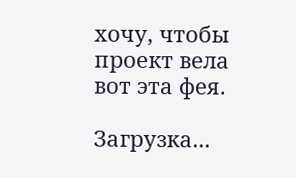хочу, чтобы проект вела вот эта фея.

Загрузка...